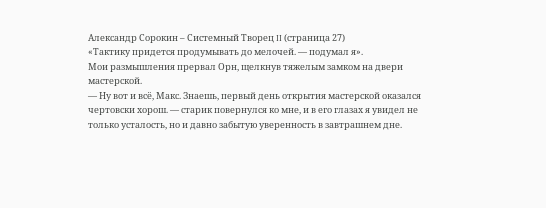Александр Сорокин – Системный Творец II (страница 27)
«Тактику придется продумывать до мелочей. — подумал я».
Мои размышления прервал Орн, щелкнув тяжелым замком на двери мастерской.
— Ну вот и всё, Макс. Знаешь, первый день открытия мастерской оказался чертовски хорош. — старик повернулся ко мне, и в его глазах я увидел не только усталость, но и давно забытую уверенность в завтрашнем дне.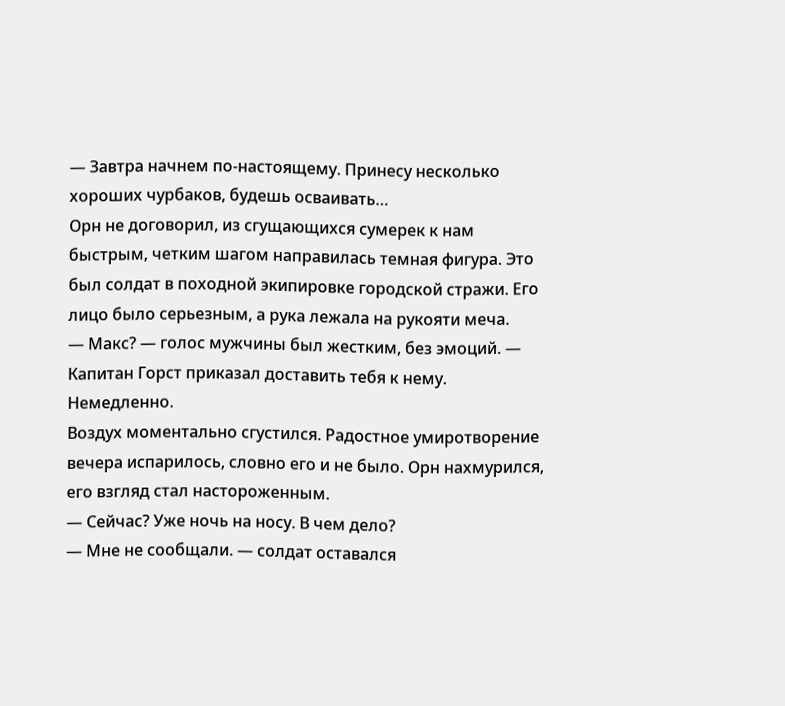— Завтра начнем по-настоящему. Принесу несколько хороших чурбаков, будешь осваивать…
Орн не договорил, из сгущающихся сумерек к нам быстрым, четким шагом направилась темная фигура. Это был солдат в походной экипировке городской стражи. Его лицо было серьезным, а рука лежала на рукояти меча.
— Макс? — голос мужчины был жестким, без эмоций. — Капитан Горст приказал доставить тебя к нему. Немедленно.
Воздух моментально сгустился. Радостное умиротворение вечера испарилось, словно его и не было. Орн нахмурился, его взгляд стал настороженным.
— Сейчас? Уже ночь на носу. В чем дело?
— Мне не сообщали. — солдат оставался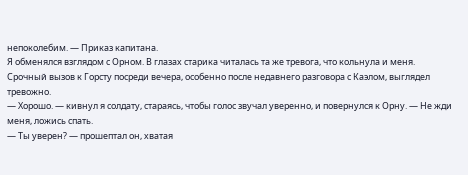непоколебим. — Приказ капитана.
Я обменялся взглядом с Орном. В глазах старика читалась та же тревога, что кольнула и меня.
Срочный вызов к Горсту посреди вечера, особенно после недавнего разговора с Каэлом, выглядел тревожно.
— Хорошо. — кивнул я солдату, стараясь, чтобы голос звучал уверенно, и повернулся к Орну. — Не жди меня, ложись спать.
— Ты уверен? — прошептал он, хватая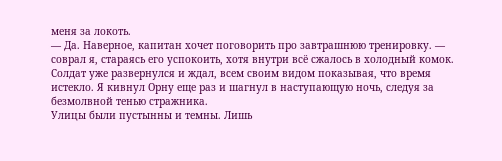меня за локоть.
— Да. Наверное, капитан хочет поговорить про завтрашнюю тренировку. — соврал я, стараясь его успокоить, хотя внутри всё сжалось в холодный комок.
Солдат уже развернулся и ждал, всем своим видом показывая, что время истекло. Я кивнул Орну еще раз и шагнул в наступающую ночь, следуя за безмолвной тенью стражника.
Улицы были пустынны и темны. Лишь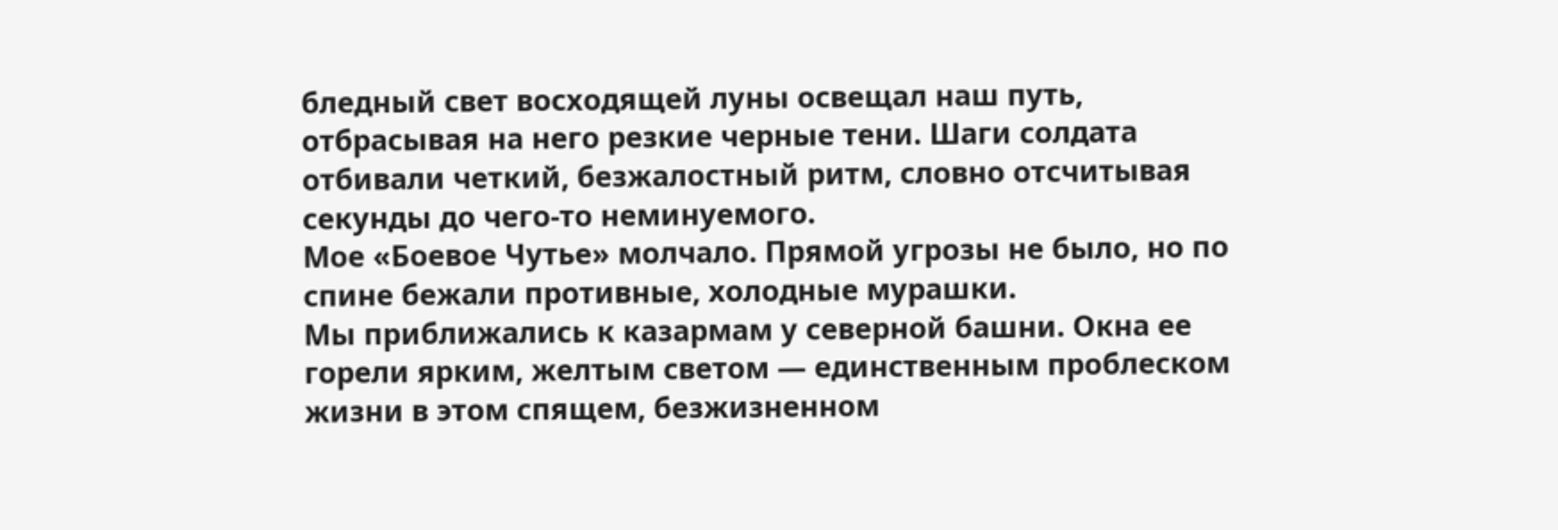бледный свет восходящей луны освещал наш путь, отбрасывая на него резкие черные тени. Шаги солдата отбивали четкий, безжалостный ритм, словно отсчитывая секунды до чего-то неминуемого.
Мое «Боевое Чутье» молчало. Прямой угрозы не было, но по спине бежали противные, холодные мурашки.
Мы приближались к казармам у северной башни. Окна ее горели ярким, желтым светом — единственным проблеском жизни в этом спящем, безжизненном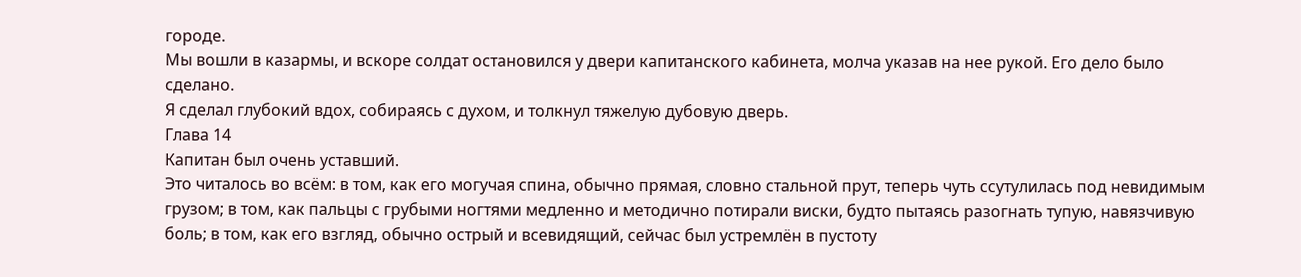городе.
Мы вошли в казармы, и вскоре солдат остановился у двери капитанского кабинета, молча указав на нее рукой. Его дело было сделано.
Я сделал глубокий вдох, собираясь с духом, и толкнул тяжелую дубовую дверь.
Глава 14
Капитан был очень уставший.
Это читалось во всём: в том, как его могучая спина, обычно прямая, словно стальной прут, теперь чуть ссутулилась под невидимым грузом; в том, как пальцы с грубыми ногтями медленно и методично потирали виски, будто пытаясь разогнать тупую, навязчивую боль; в том, как его взгляд, обычно острый и всевидящий, сейчас был устремлён в пустоту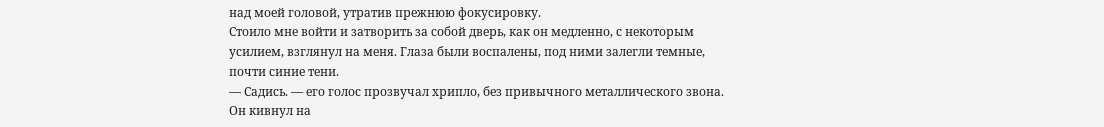над моей головой, утратив прежнюю фокусировку.
Стоило мне войти и затворить за собой дверь, как он медленно, с некоторым усилием, взглянул на меня. Глаза были воспалены, под ними залегли темные, почти синие тени.
— Садись. — его голос прозвучал хрипло, без привычного металлического звона. Он кивнул на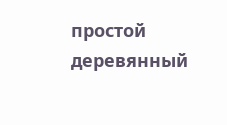простой деревянный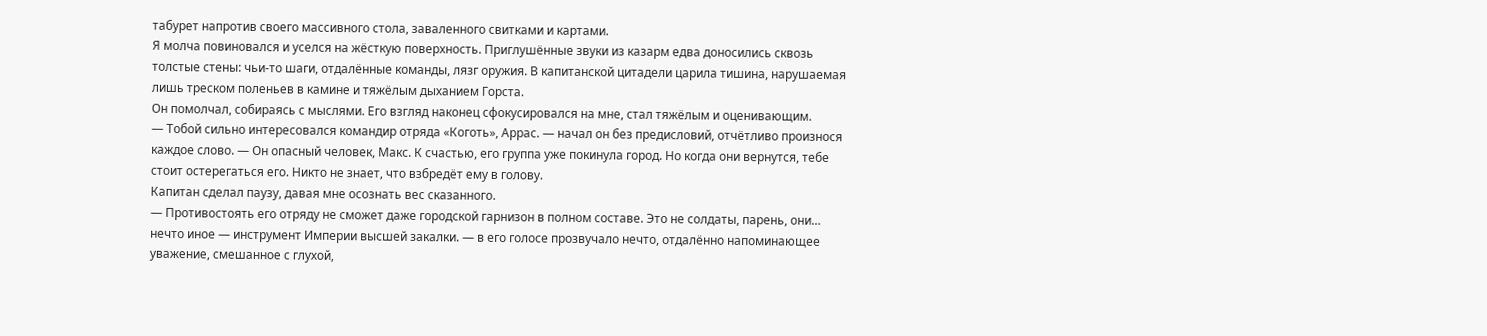табурет напротив своего массивного стола, заваленного свитками и картами.
Я молча повиновался и уселся на жёсткую поверхность. Приглушённые звуки из казарм едва доносились сквозь толстые стены: чьи-то шаги, отдалённые команды, лязг оружия. В капитанской цитадели царила тишина, нарушаемая лишь треском поленьев в камине и тяжёлым дыханием Горста.
Он помолчал, собираясь с мыслями. Его взгляд наконец сфокусировался на мне, стал тяжёлым и оценивающим.
— Тобой сильно интересовался командир отряда «Коготь», Аррас. — начал он без предисловий, отчётливо произнося каждое слово. — Он опасный человек, Макс. К счастью, его группа уже покинула город. Но когда они вернутся, тебе стоит остерегаться его. Никто не знает, что взбредёт ему в голову.
Капитан сделал паузу, давая мне осознать вес сказанного.
— Противостоять его отряду не сможет даже городской гарнизон в полном составе. Это не солдаты, парень, они… нечто иное — инструмент Империи высшей закалки. — в его голосе прозвучало нечто, отдалённо напоминающее уважение, смешанное с глухой,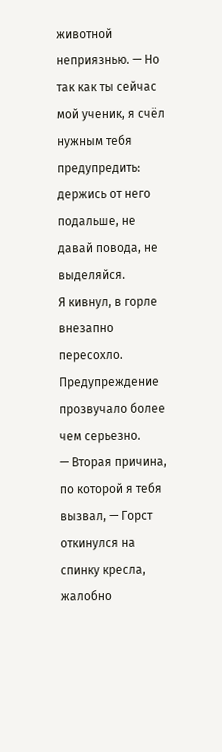животной неприязнью. — Но так как ты сейчас мой ученик, я счёл нужным тебя предупредить: держись от него подальше, не давай повода, не выделяйся.
Я кивнул, в горле внезапно пересохло. Предупреждение прозвучало более чем серьезно.
— Вторая причина, по которой я тебя вызвал, — Горст откинулся на спинку кресла, жалобно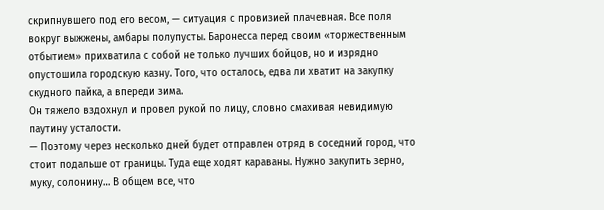скрипнувшего под его весом, — ситуация с провизией плачевная. Все поля вокруг выжжены, амбары полупусты. Баронесса перед своим «торжественным отбытием» прихватила с собой не только лучших бойцов, но и изрядно опустошила городскую казну. Того, что осталось, едва ли хватит на закупку скудного пайка, а впереди зима.
Он тяжело вздохнул и провел рукой по лицу, словно смахивая невидимую паутину усталости.
— Поэтому через несколько дней будет отправлен отряд в соседний город, что стоит подальше от границы. Туда еще ходят караваны. Нужно закупить зерно, муку, солонину… В общем все, что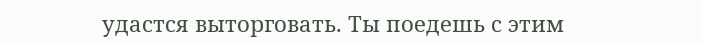удастся выторговать. Ты поедешь с этим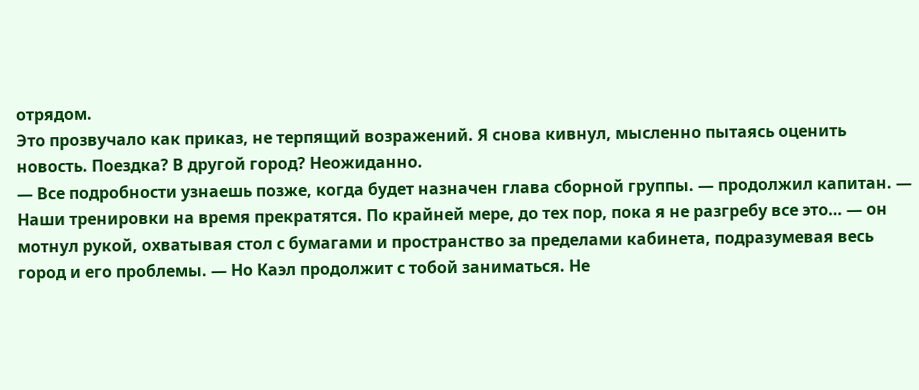отрядом.
Это прозвучало как приказ, не терпящий возражений. Я снова кивнул, мысленно пытаясь оценить новость. Поездка? В другой город? Неожиданно.
— Все подробности узнаешь позже, когда будет назначен глава сборной группы. — продолжил капитан. — Наши тренировки на время прекратятся. По крайней мере, до тех пор, пока я не разгребу все это… — он мотнул рукой, охватывая стол с бумагами и пространство за пределами кабинета, подразумевая весь город и его проблемы. — Но Каэл продолжит с тобой заниматься. Не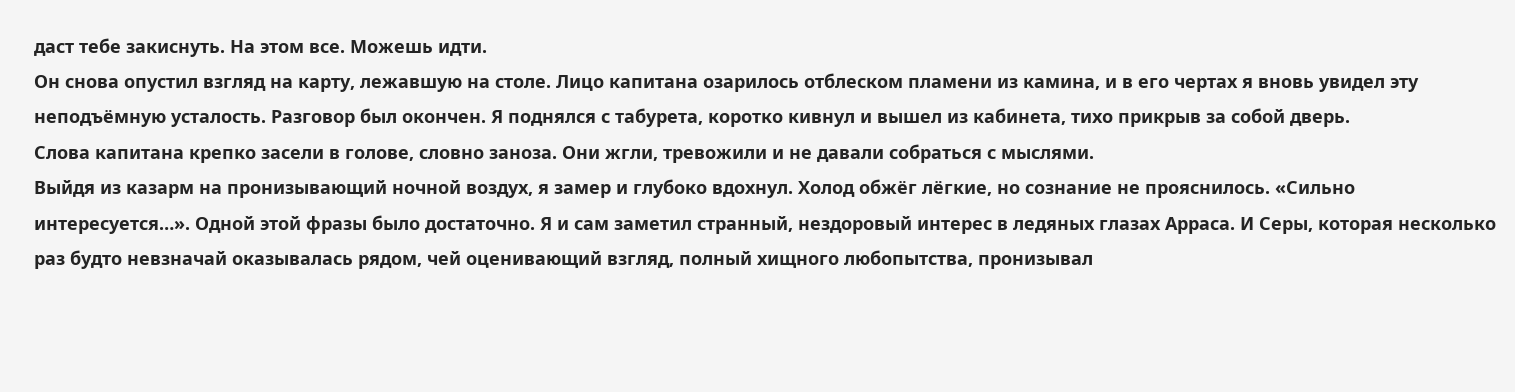даст тебе закиснуть. На этом все. Можешь идти.
Он снова опустил взгляд на карту, лежавшую на столе. Лицо капитана озарилось отблеском пламени из камина, и в его чертах я вновь увидел эту неподъёмную усталость. Разговор был окончен. Я поднялся с табурета, коротко кивнул и вышел из кабинета, тихо прикрыв за собой дверь.
Слова капитана крепко засели в голове, словно заноза. Они жгли, тревожили и не давали собраться с мыслями.
Выйдя из казарм на пронизывающий ночной воздух, я замер и глубоко вдохнул. Холод обжёг лёгкие, но сознание не прояснилось. «Сильно интересуется…». Одной этой фразы было достаточно. Я и сам заметил странный, нездоровый интерес в ледяных глазах Арраса. И Серы, которая несколько раз будто невзначай оказывалась рядом, чей оценивающий взгляд, полный хищного любопытства, пронизывал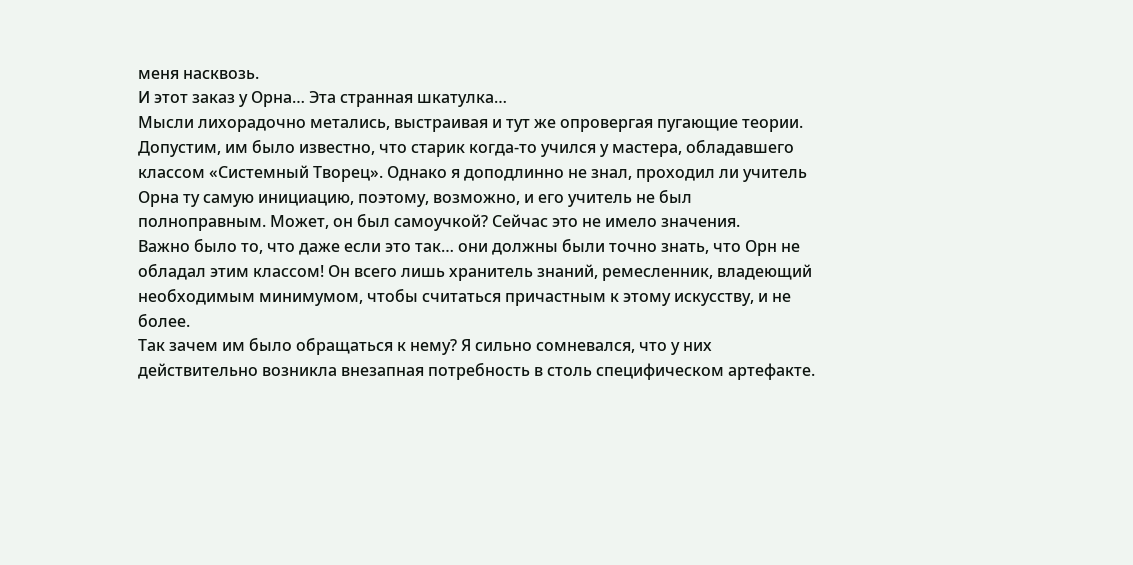меня насквозь.
И этот заказ у Орна… Эта странная шкатулка…
Мысли лихорадочно метались, выстраивая и тут же опровергая пугающие теории. Допустим, им было известно, что старик когда-то учился у мастера, обладавшего классом «Системный Творец». Однако я доподлинно не знал, проходил ли учитель Орна ту самую инициацию, поэтому, возможно, и его учитель не был полноправным. Может, он был самоучкой? Сейчас это не имело значения.
Важно было то, что даже если это так… они должны были точно знать, что Орн не обладал этим классом! Он всего лишь хранитель знаний, ремесленник, владеющий необходимым минимумом, чтобы считаться причастным к этому искусству, и не более.
Так зачем им было обращаться к нему? Я сильно сомневался, что у них действительно возникла внезапная потребность в столь специфическом артефакте.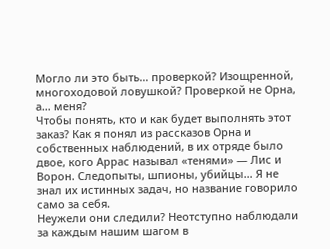Могло ли это быть… проверкой? Изощренной, многоходовой ловушкой? Проверкой не Орна, а… меня?
Чтобы понять, кто и как будет выполнять этот заказ? Как я понял из рассказов Орна и собственных наблюдений, в их отряде было двое, кого Аррас называл «тенями» — Лис и Ворон. Следопыты, шпионы, убийцы… Я не знал их истинных задач, но название говорило само за себя.
Неужели они следили? Неотступно наблюдали за каждым нашим шагом в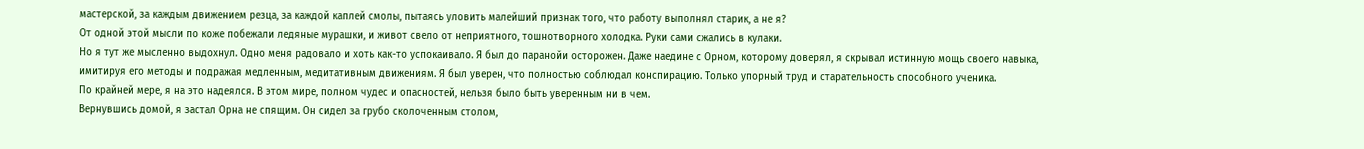мастерской, за каждым движением резца, за каждой каплей смолы, пытаясь уловить малейший признак того, что работу выполнял старик, а не я?
От одной этой мысли по коже побежали ледяные мурашки, и живот свело от неприятного, тошнотворного холодка. Руки сами сжались в кулаки.
Но я тут же мысленно выдохнул. Одно меня радовало и хоть как-то успокаивало. Я был до паранойи осторожен. Даже наедине с Орном, которому доверял, я скрывал истинную мощь своего навыка, имитируя его методы и подражая медленным, медитативным движениям. Я был уверен, что полностью соблюдал конспирацию. Только упорный труд и старательность способного ученика.
По крайней мере, я на это надеялся. В этом мире, полном чудес и опасностей, нельзя было быть уверенным ни в чем.
Вернувшись домой, я застал Орна не спящим. Он сидел за грубо сколоченным столом,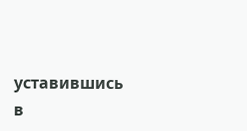уставившись в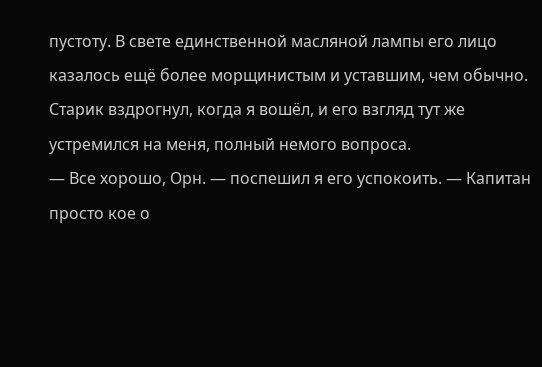пустоту. В свете единственной масляной лампы его лицо казалось ещё более морщинистым и уставшим, чем обычно. Старик вздрогнул, когда я вошёл, и его взгляд тут же устремился на меня, полный немого вопроса.
— Все хорошо, Орн. — поспешил я его успокоить. — Капитан просто кое о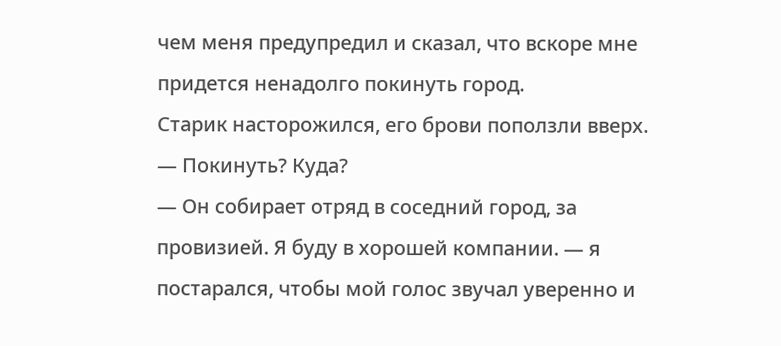чем меня предупредил и сказал, что вскоре мне придется ненадолго покинуть город.
Старик насторожился, его брови поползли вверх.
— Покинуть? Куда?
— Он собирает отряд в соседний город, за провизией. Я буду в хорошей компании. — я постарался, чтобы мой голос звучал уверенно и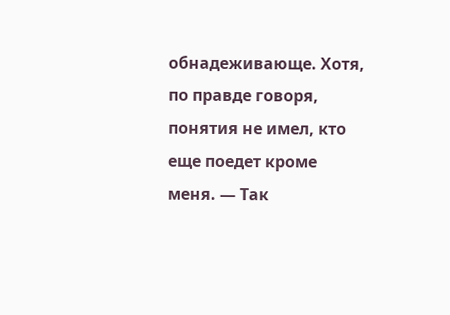обнадеживающе. Хотя, по правде говоря, понятия не имел, кто еще поедет кроме меня. — Так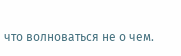что волноваться не о чем.